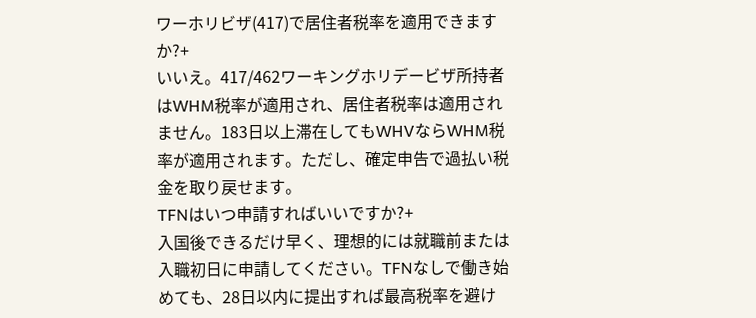ワーホリビザ(417)で居住者税率を適用できますか?+
いいえ。417/462ワーキングホリデービザ所持者はWHM税率が適用され、居住者税率は適用されません。183日以上滞在してもWHVならWHM税率が適用されます。ただし、確定申告で過払い税金を取り戻せます。
TFNはいつ申請すればいいですか?+
入国後できるだけ早く、理想的には就職前または入職初日に申請してください。TFNなしで働き始めても、28日以内に提出すれば最高税率を避け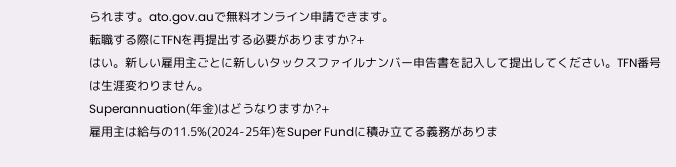られます。ato.gov.auで無料オンライン申請できます。
転職する際にTFNを再提出する必要がありますか?+
はい。新しい雇用主ごとに新しいタックスファイルナンバー申告書を記入して提出してください。TFN番号は生涯変わりません。
Superannuation(年金)はどうなりますか?+
雇用主は給与の11.5%(2024-25年)をSuper Fundに積み立てる義務がありま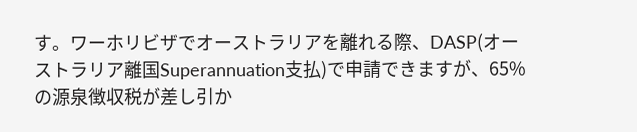す。ワーホリビザでオーストラリアを離れる際、DASP(オーストラリア離国Superannuation支払)で申請できますが、65%の源泉徴収税が差し引か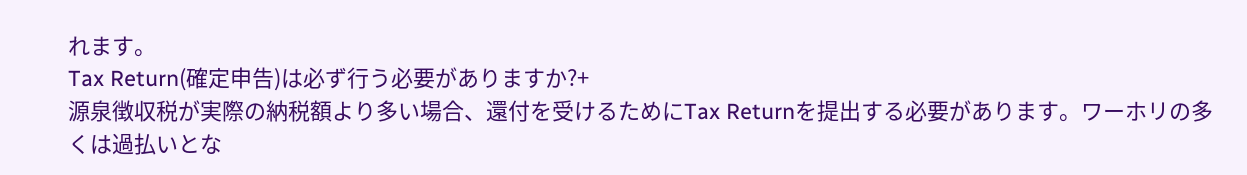れます。
Tax Return(確定申告)は必ず行う必要がありますか?+
源泉徴収税が実際の納税額より多い場合、還付を受けるためにTax Returnを提出する必要があります。ワーホリの多くは過払いとな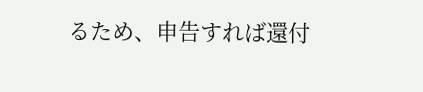るため、申告すれば還付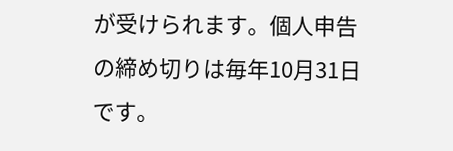が受けられます。個人申告の締め切りは毎年10月31日です。